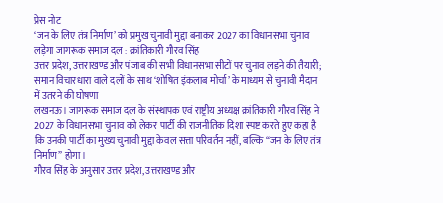प्रेस नोट
‘जन के लिए तंत्र निर्माण’ को प्रमुख चुनावी मुद्दा बनाकर 2027 का विधानसभा चुनाव लड़ेगा जागरूक समाज दल : क्रांतिकारी गौरव सिंह
उत्तर प्रदेश, उत्तराखण्ड और पंजाब की सभी विधानसभा सीटों पर चुनाव लड़ने की तैयारी; समान विचारधारा वाले दलों के साथ ‘शोषित इंकलाब मोर्चा’ के माध्यम से चुनावी मैदान में उतरने की घोषणा
लखनऊ। जागरूक समाज दल के संस्थापक एवं राष्ट्रीय अध्यक्ष क्रांतिकारी गौरव सिंह ने 2027 के विधानसभा चुनाव को लेकर पार्टी की राजनीतिक दिशा स्पष्ट करते हुए कहा है कि उनकी पार्टी का मुख्य चुनावी मुद्दा केवल सत्ता परिवर्तन नहीं, बल्कि “जन के लिए तंत्र निर्माण” होगा।
गौरव सिंह के अनुसार उत्तर प्रदेश, उत्तराखण्ड और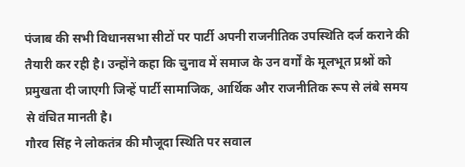पंजाब की सभी विधानसभा सीटों पर पार्टी अपनी राजनीतिक उपस्थिति दर्ज कराने की तैयारी कर रही है। उन्होंने कहा कि चुनाव में समाज के उन वर्गों के मूलभूत प्रश्नों को प्रमुखता दी जाएगी जिन्हें पार्टी सामाजिक, आर्थिक और राजनीतिक रूप से लंबे समय से वंचित मानती है।
गौरव सिंह ने लोकतंत्र की मौजूदा स्थिति पर सवाल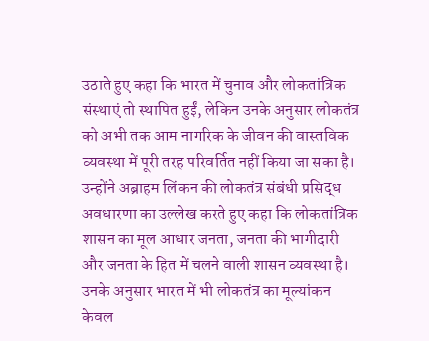उठाते हुए कहा कि भारत में चुनाव और लोकतांत्रिक संस्थाएं तो स्थापित हुईं, लेकिन उनके अनुसार लोकतंत्र को अभी तक आम नागरिक के जीवन की वास्तविक व्यवस्था में पूरी तरह परिवर्तित नहीं किया जा सका है।
उन्होंने अब्राहम लिंकन की लोकतंत्र संबंधी प्रसिद्ध अवधारणा का उल्लेख करते हुए कहा कि लोकतांत्रिक शासन का मूल आधार जनता, जनता की भागीदारी और जनता के हित में चलने वाली शासन व्यवस्था है। उनके अनुसार भारत में भी लोकतंत्र का मूल्यांकन केवल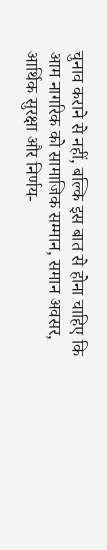चुनाव कराने से नहीं, बल्कि इस बात से होना चाहिए कि आम नागरिक को सामाजिक सम्मान, समान अवसर, आर्थिक सुरक्षा और निर्णय-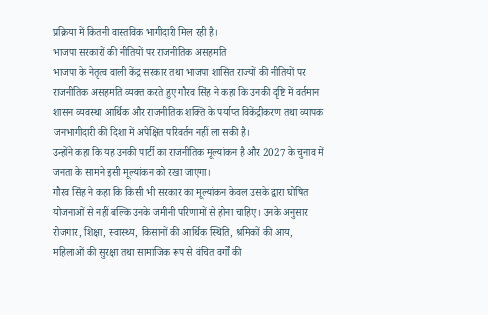प्रक्रिया में कितनी वास्तविक भागीदारी मिल रही है।
भाजपा सरकारों की नीतियों पर राजनीतिक असहमति
भाजपा के नेतृत्व वाली केंद्र सरकार तथा भाजपा शासित राज्यों की नीतियों पर राजनीतिक असहमति व्यक्त करते हुए गौरव सिंह ने कहा कि उनकी दृष्टि में वर्तमान शासन व्यवस्था आर्थिक और राजनीतिक शक्ति के पर्याप्त विकेंद्रीकरण तथा व्यापक जनभागीदारी की दिशा में अपेक्षित परिवर्तन नहीं ला सकी है।
उन्होंने कहा कि यह उनकी पार्टी का राजनीतिक मूल्यांकन है और 2027 के चुनाव में जनता के सामने इसी मूल्यांकन को रखा जाएगा।
गौरव सिंह ने कहा कि किसी भी सरकार का मूल्यांकन केवल उसके द्वारा घोषित योजनाओं से नहीं बल्कि उनके जमीनी परिणामों से होना चाहिए। उनके अनुसार रोजगार, शिक्षा, स्वास्थ्य, किसानों की आर्थिक स्थिति, श्रमिकों की आय, महिलाओं की सुरक्षा तथा सामाजिक रूप से वंचित वर्गों की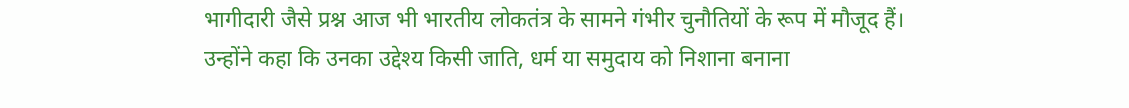भागीदारी जैसे प्रश्न आज भी भारतीय लोकतंत्र के सामने गंभीर चुनौतियों के रूप में मौजूद हैं।
उन्होंने कहा कि उनका उद्देश्य किसी जाति, धर्म या समुदाय को निशाना बनाना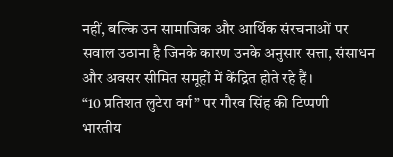नहीं, बल्कि उन सामाजिक और आर्थिक संरचनाओं पर सवाल उठाना है जिनके कारण उनके अनुसार सत्ता, संसाधन और अवसर सीमित समूहों में केंद्रित होते रहे हैं।
“10 प्रतिशत लुटेरा वर्ग” पर गौरव सिंह की टिप्पणी
भारतीय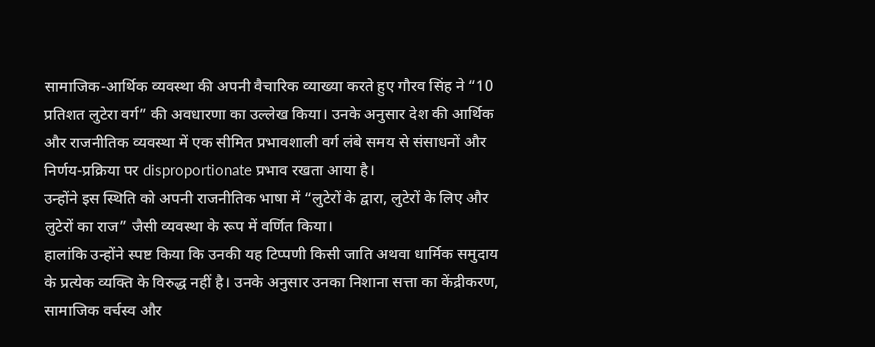सामाजिक-आर्थिक व्यवस्था की अपनी वैचारिक व्याख्या करते हुए गौरव सिंह ने “10 प्रतिशत लुटेरा वर्ग” की अवधारणा का उल्लेख किया। उनके अनुसार देश की आर्थिक और राजनीतिक व्यवस्था में एक सीमित प्रभावशाली वर्ग लंबे समय से संसाधनों और निर्णय-प्रक्रिया पर disproportionate प्रभाव रखता आया है।
उन्होंने इस स्थिति को अपनी राजनीतिक भाषा में “लुटेरों के द्वारा, लुटेरों के लिए और लुटेरों का राज” जैसी व्यवस्था के रूप में वर्णित किया।
हालांकि उन्होंने स्पष्ट किया कि उनकी यह टिप्पणी किसी जाति अथवा धार्मिक समुदाय के प्रत्येक व्यक्ति के विरुद्ध नहीं है। उनके अनुसार उनका निशाना सत्ता का केंद्रीकरण, सामाजिक वर्चस्व और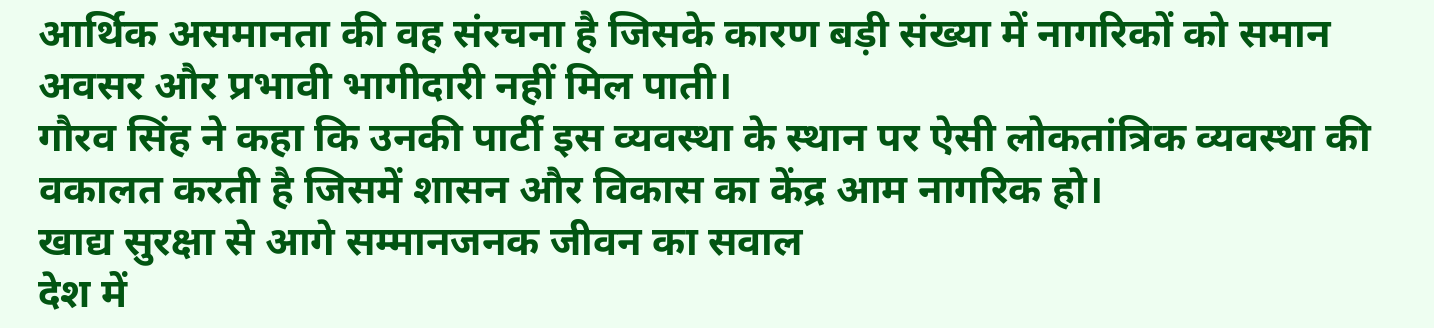आर्थिक असमानता की वह संरचना है जिसके कारण बड़ी संख्या में नागरिकों को समान अवसर और प्रभावी भागीदारी नहीं मिल पाती।
गौरव सिंह ने कहा कि उनकी पार्टी इस व्यवस्था के स्थान पर ऐसी लोकतांत्रिक व्यवस्था की वकालत करती है जिसमें शासन और विकास का केंद्र आम नागरिक हो।
खाद्य सुरक्षा से आगे सम्मानजनक जीवन का सवाल
देश में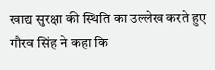खाद्य सुरक्षा की स्थिति का उल्लेख करते हुए गौरव सिंह ने कहा कि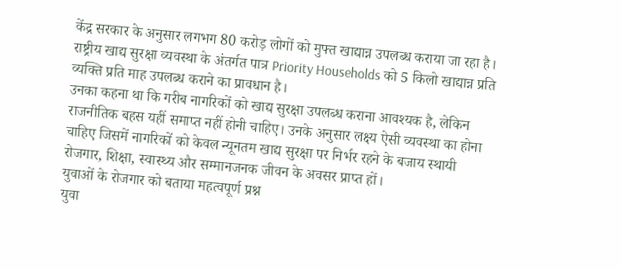केंद्र सरकार के अनुसार लगभग 80 करोड़ लोगों को मुफ्त खाद्यान्न उपलब्ध कराया जा रहा है। राष्ट्रीय खाद्य सुरक्षा व्यवस्था के अंतर्गत पात्र Priority Households को 5 किलो खाद्यान्न प्रति व्यक्ति प्रति माह उपलब्ध कराने का प्रावधान है।
उनका कहना था कि गरीब नागरिकों को खाद्य सुरक्षा उपलब्ध कराना आवश्यक है, लेकिन राजनीतिक बहस यहीं समाप्त नहीं होनी चाहिए। उनके अनुसार लक्ष्य ऐसी व्यवस्था का होना चाहिए जिसमें नागरिकों को केवल न्यूनतम खाद्य सुरक्षा पर निर्भर रहने के बजाय स्थायी रोजगार, शिक्षा, स्वास्थ्य और सम्मानजनक जीवन के अवसर प्राप्त हों।
युवाओं के रोजगार को बताया महत्वपूर्ण प्रश्न
युवा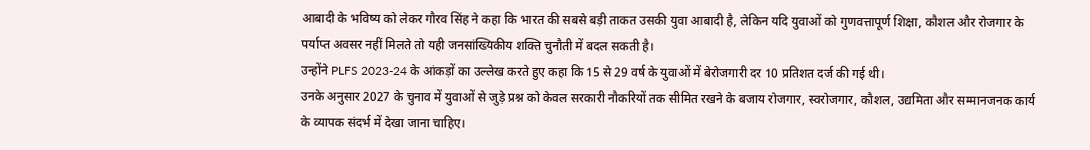आबादी के भविष्य को लेकर गौरव सिंह ने कहा कि भारत की सबसे बड़ी ताकत उसकी युवा आबादी है, लेकिन यदि युवाओं को गुणवत्तापूर्ण शिक्षा, कौशल और रोजगार के पर्याप्त अवसर नहीं मिलते तो यही जनसांख्यिकीय शक्ति चुनौती में बदल सकती है।
उन्होंने PLFS 2023-24 के आंकड़ों का उल्लेख करते हुए कहा कि 15 से 29 वर्ष के युवाओं में बेरोजगारी दर 10 प्रतिशत दर्ज की गई थी।
उनके अनुसार 2027 के चुनाव में युवाओं से जुड़े प्रश्न को केवल सरकारी नौकरियों तक सीमित रखने के बजाय रोजगार, स्वरोजगार, कौशल, उद्यमिता और सम्मानजनक कार्य के व्यापक संदर्भ में देखा जाना चाहिए।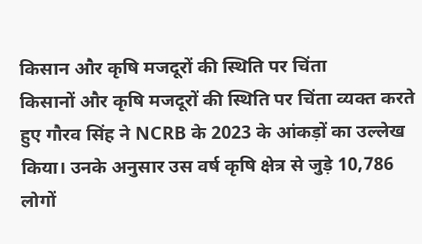किसान और कृषि मजदूरों की स्थिति पर चिंता
किसानों और कृषि मजदूरों की स्थिति पर चिंता व्यक्त करते हुए गौरव सिंह ने NCRB के 2023 के आंकड़ों का उल्लेख किया। उनके अनुसार उस वर्ष कृषि क्षेत्र से जुड़े 10,786 लोगों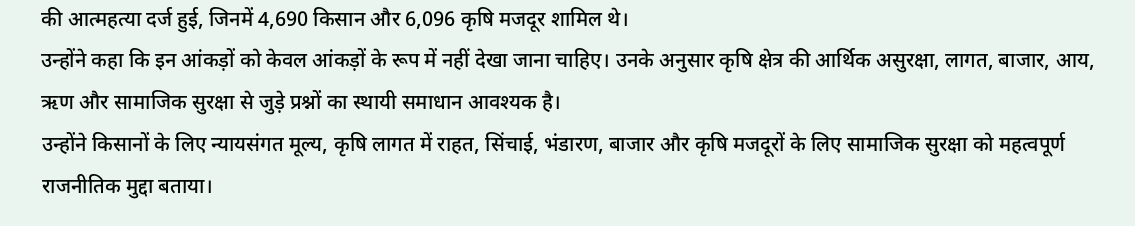की आत्महत्या दर्ज हुई, जिनमें 4,690 किसान और 6,096 कृषि मजदूर शामिल थे।
उन्होंने कहा कि इन आंकड़ों को केवल आंकड़ों के रूप में नहीं देखा जाना चाहिए। उनके अनुसार कृषि क्षेत्र की आर्थिक असुरक्षा, लागत, बाजार, आय, ऋण और सामाजिक सुरक्षा से जुड़े प्रश्नों का स्थायी समाधान आवश्यक है।
उन्होंने किसानों के लिए न्यायसंगत मूल्य, कृषि लागत में राहत, सिंचाई, भंडारण, बाजार और कृषि मजदूरों के लिए सामाजिक सुरक्षा को महत्वपूर्ण राजनीतिक मुद्दा बताया।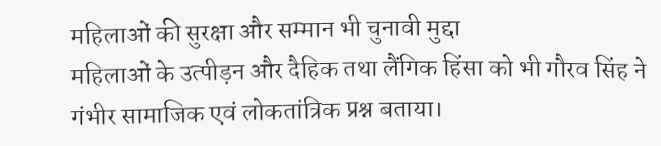महिलाओं की सुरक्षा और सम्मान भी चुनावी मुद्दा
महिलाओं के उत्पीड़न और दैहिक तथा लैंगिक हिंसा को भी गौरव सिंह ने गंभीर सामाजिक एवं लोकतांत्रिक प्रश्न बताया।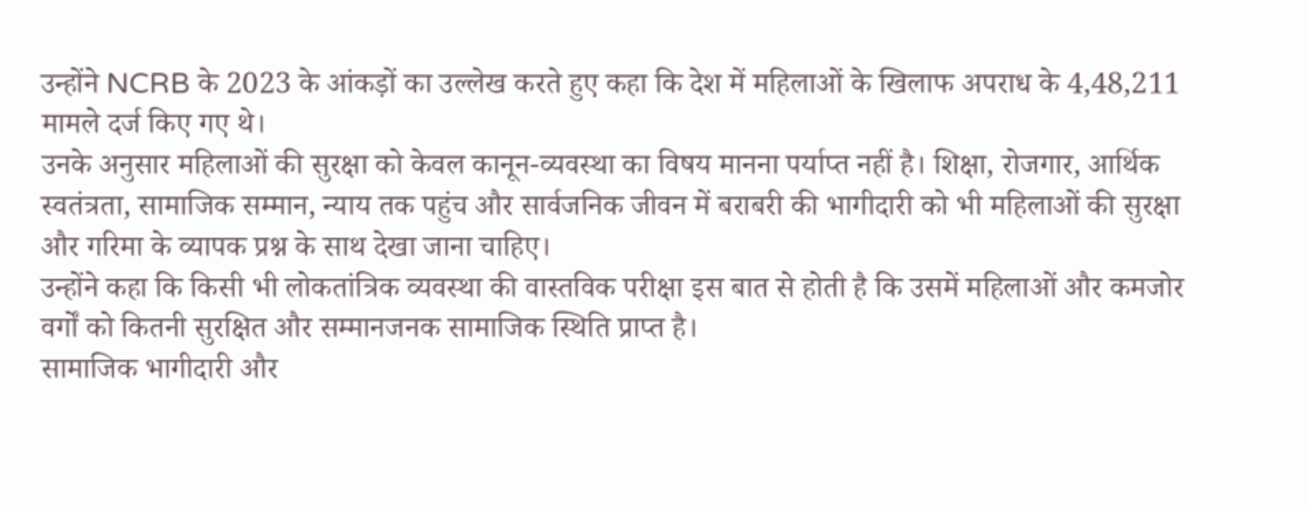उन्होंने NCRB के 2023 के आंकड़ों का उल्लेख करते हुए कहा कि देश में महिलाओं के खिलाफ अपराध के 4,48,211 मामले दर्ज किए गए थे।
उनके अनुसार महिलाओं की सुरक्षा को केवल कानून-व्यवस्था का विषय मानना पर्याप्त नहीं है। शिक्षा, रोजगार, आर्थिक स्वतंत्रता, सामाजिक सम्मान, न्याय तक पहुंच और सार्वजनिक जीवन में बराबरी की भागीदारी को भी महिलाओं की सुरक्षा और गरिमा के व्यापक प्रश्न के साथ देखा जाना चाहिए।
उन्होंने कहा कि किसी भी लोकतांत्रिक व्यवस्था की वास्तविक परीक्षा इस बात से होती है कि उसमें महिलाओं और कमजोर वर्गों को कितनी सुरक्षित और सम्मानजनक सामाजिक स्थिति प्राप्त है।
सामाजिक भागीदारी और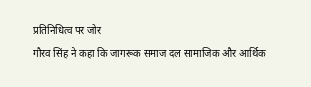प्रतिनिधित्व पर जोर
गौरव सिंह ने कहा कि जागरूक समाज दल सामाजिक और आर्थिक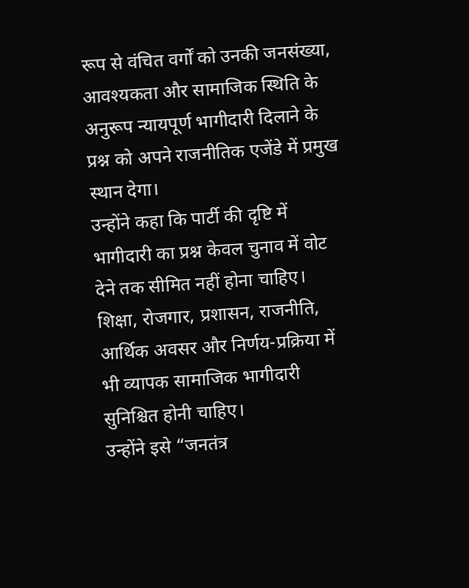रूप से वंचित वर्गों को उनकी जनसंख्या, आवश्यकता और सामाजिक स्थिति के अनुरूप न्यायपूर्ण भागीदारी दिलाने के प्रश्न को अपने राजनीतिक एजेंडे में प्रमुख स्थान देगा।
उन्होंने कहा कि पार्टी की दृष्टि में भागीदारी का प्रश्न केवल चुनाव में वोट देने तक सीमित नहीं होना चाहिए। शिक्षा, रोजगार, प्रशासन, राजनीति, आर्थिक अवसर और निर्णय-प्रक्रिया में भी व्यापक सामाजिक भागीदारी सुनिश्चित होनी चाहिए।
उन्होंने इसे “जनतंत्र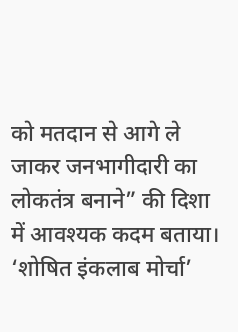को मतदान से आगे ले जाकर जनभागीदारी का लोकतंत्र बनाने” की दिशा में आवश्यक कदम बताया।
‘शोषित इंकलाब मोर्चा’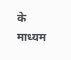के माध्यम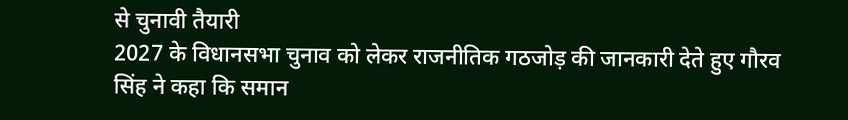से चुनावी तैयारी
2027 के विधानसभा चुनाव को लेकर राजनीतिक गठजोड़ की जानकारी देते हुए गौरव सिंह ने कहा कि समान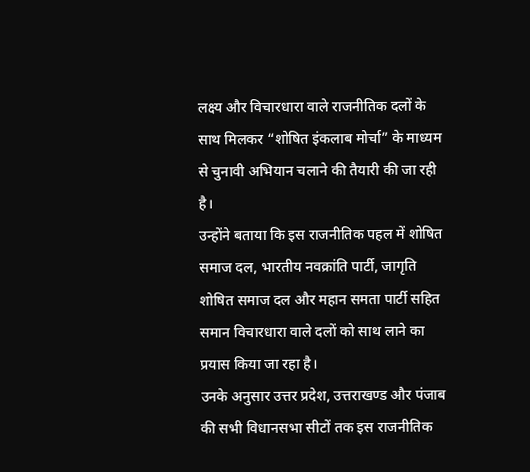लक्ष्य और विचारधारा वाले राजनीतिक दलों के साथ मिलकर “शोषित इंकलाब मोर्चा” के माध्यम से चुनावी अभियान चलाने की तैयारी की जा रही है।
उन्होंने बताया कि इस राजनीतिक पहल में शोषित समाज दल, भारतीय नवक्रांति पार्टी, जागृति शोषित समाज दल और महान समता पार्टी सहित समान विचारधारा वाले दलों को साथ लाने का प्रयास किया जा रहा है।
उनके अनुसार उत्तर प्रदेश, उत्तराखण्ड और पंजाब की सभी विधानसभा सीटों तक इस राजनीतिक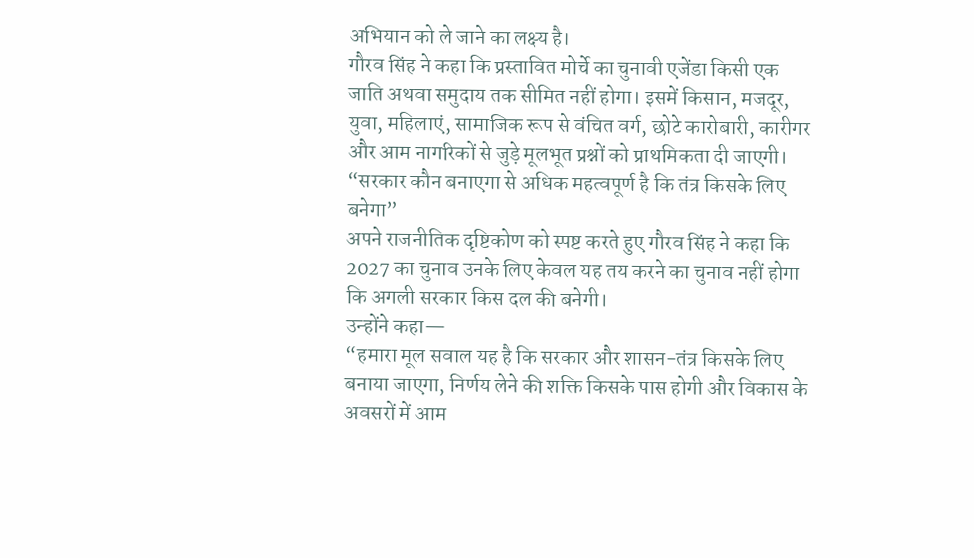अभियान को ले जाने का लक्ष्य है।
गौरव सिंह ने कहा कि प्रस्तावित मोर्चे का चुनावी एजेंडा किसी एक जाति अथवा समुदाय तक सीमित नहीं होगा। इसमें किसान, मजदूर, युवा, महिलाएं, सामाजिक रूप से वंचित वर्ग, छोटे कारोबारी, कारीगर और आम नागरिकों से जुड़े मूलभूत प्रश्नों को प्राथमिकता दी जाएगी।
“सरकार कौन बनाएगा से अधिक महत्वपूर्ण है कि तंत्र किसके लिए बनेगा”
अपने राजनीतिक दृष्टिकोण को स्पष्ट करते हुए गौरव सिंह ने कहा कि 2027 का चुनाव उनके लिए केवल यह तय करने का चुनाव नहीं होगा कि अगली सरकार किस दल की बनेगी।
उन्होंने कहा—
“हमारा मूल सवाल यह है कि सरकार और शासन-तंत्र किसके लिए बनाया जाएगा, निर्णय लेने की शक्ति किसके पास होगी और विकास के अवसरों में आम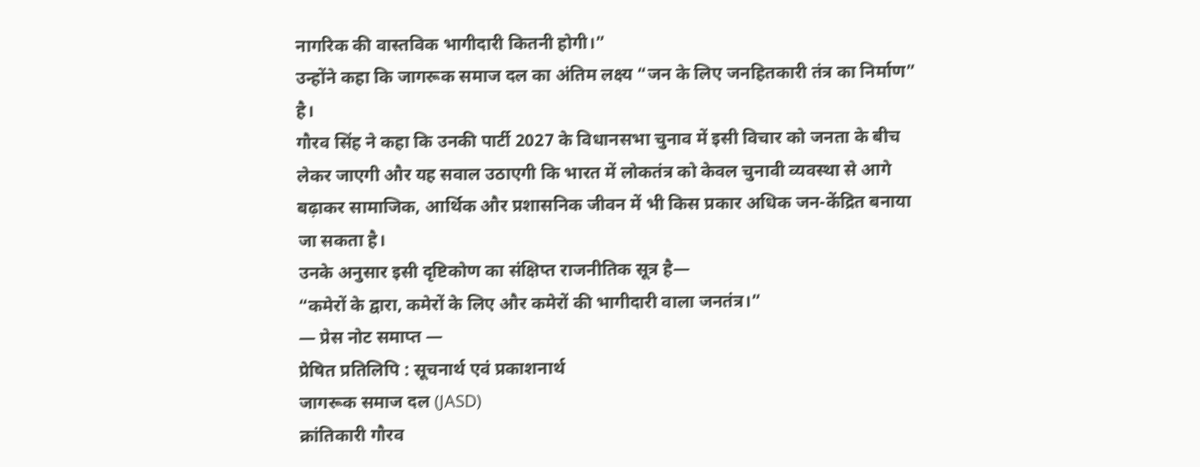नागरिक की वास्तविक भागीदारी कितनी होगी।”
उन्होंने कहा कि जागरूक समाज दल का अंतिम लक्ष्य “जन के लिए जनहितकारी तंत्र का निर्माण” है।
गौरव सिंह ने कहा कि उनकी पार्टी 2027 के विधानसभा चुनाव में इसी विचार को जनता के बीच लेकर जाएगी और यह सवाल उठाएगी कि भारत में लोकतंत्र को केवल चुनावी व्यवस्था से आगे बढ़ाकर सामाजिक, आर्थिक और प्रशासनिक जीवन में भी किस प्रकार अधिक जन-केंद्रित बनाया जा सकता है।
उनके अनुसार इसी दृष्टिकोण का संक्षिप्त राजनीतिक सूत्र है—
“कमेरों के द्वारा, कमेरों के लिए और कमेरों की भागीदारी वाला जनतंत्र।”
— प्रेस नोट समाप्त —
प्रेषित प्रतिलिपि : सूचनार्थ एवं प्रकाशनार्थ
जागरूक समाज दल (JASD)
क्रांतिकारी गौरव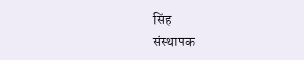सिंह
संस्थापक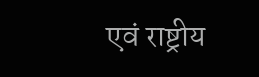एवं राष्ट्रीय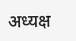अध्यक्ष